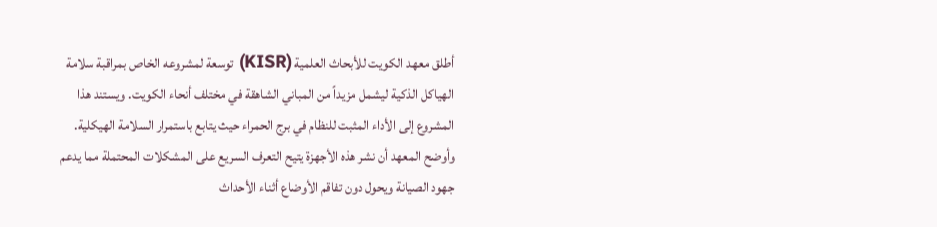أطلق معهد الكويت للأبحاث العلمية (KISR) توسعة لمشروعه الخاص بمراقبة سلامة الهياكل الذكية ليشمل مزيداً من المباني الشاهقة في مختلف أنحاء الكويت. ويستند هذا المشروع إلى الأداء المثبت للنظام في برج الحمراء حيث يتابع باستمرار السلامة الهيكلية. وأوضح المعهد أن نشر هذه الأجهزة يتيح التعرف السريع على المشكلات المحتملة مما يدعم جهود الصيانة ويحول دون تفاقم الأوضاع أثناء الأحداث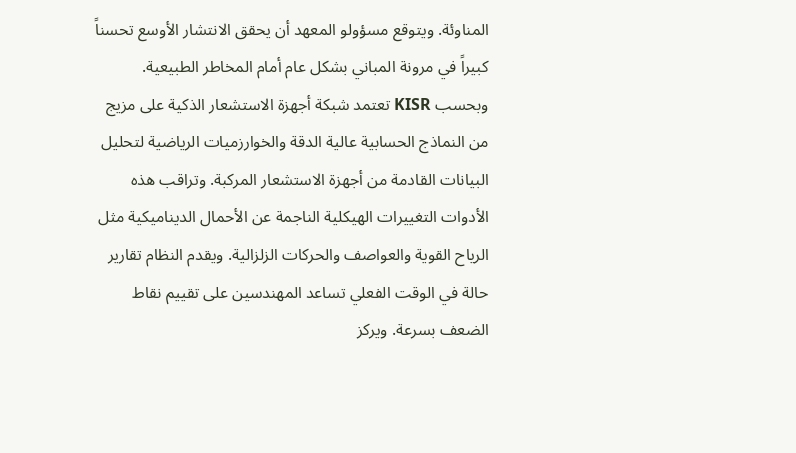المناوئة. ويتوقع مسؤولو المعهد أن يحقق الانتشار الأوسع تحسناً كبيراً في مرونة المباني بشكل عام أمام المخاطر الطبيعية.
وبحسب KISR تعتمد شبكة أجهزة الاستشعار الذكية على مزيج من النماذج الحسابية عالية الدقة والخوارزميات الرياضية لتحليل البيانات القادمة من أجهزة الاستشعار المركبة. وتراقب هذه الأدوات التغييرات الهيكلية الناجمة عن الأحمال الديناميكية مثل الرياح القوية والعواصف والحركات الزلزالية. ويقدم النظام تقارير حالة في الوقت الفعلي تساعد المهندسين على تقييم نقاط الضعف بسرعة. ويركز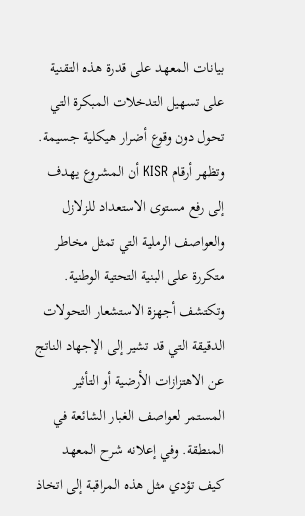بيانات المعهد على قدرة هذه التقنية على تسهيل التدخلات المبكرة التي تحول دون وقوع أضرار هيكلية جسيمة.
وتظهر أرقام KISR أن المشروع يهدف إلى رفع مستوى الاستعداد للزلازل والعواصف الرملية التي تمثل مخاطر متكررة على البنية التحتية الوطنية. وتكتشف أجهزة الاستشعار التحولات الدقيقة التي قد تشير إلى الإجهاد الناتج عن الاهتزازات الأرضية أو التأثير المستمر لعواصف الغبار الشائعة في المنطقة. وفي إعلانه شرح المعهد كيف تؤدي مثل هذه المراقبة إلى اتخاذ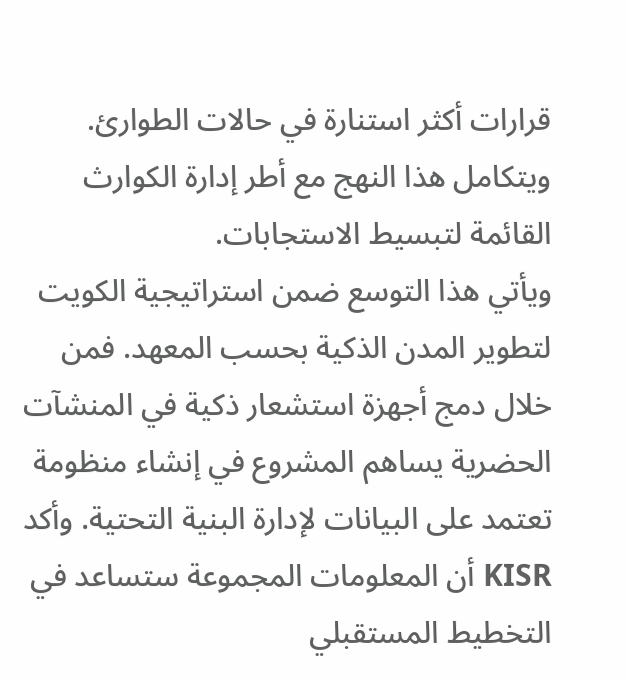قرارات أكثر استنارة في حالات الطوارئ. ويتكامل هذا النهج مع أطر إدارة الكوارث القائمة لتبسيط الاستجابات.
ويأتي هذا التوسع ضمن استراتيجية الكويت لتطوير المدن الذكية بحسب المعهد. فمن خلال دمج أجهزة استشعار ذكية في المنشآت الحضرية يساهم المشروع في إنشاء منظومة تعتمد على البيانات لإدارة البنية التحتية. وأكد KISR أن المعلومات المجموعة ستساعد في التخطيط المستقبلي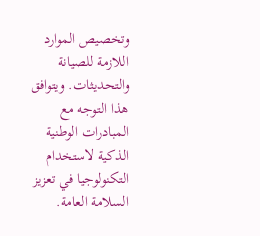وتخصيص الموارد اللازمة للصيانة والتحديثات. ويتوافق هذا التوجه مع المبادرات الوطنية الذكية لاستخدام التكنولوجيا في تعزيز السلامة العامة.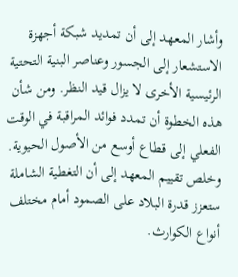وأشار المعهد إلى أن تمديد شبكة أجهزة الاستشعار إلى الجسور وعناصر البنية التحتية الرئيسية الأخرى لا يزال قيد النظر. ومن شأن هذه الخطوة أن تمدد فوائد المراقبة في الوقت الفعلي إلى قطاع أوسع من الأصول الحيوية. وخلص تقييم المعهد إلى أن التغطية الشاملة ستعزز قدرة البلاد على الصمود أمام مختلف أنواع الكوارث.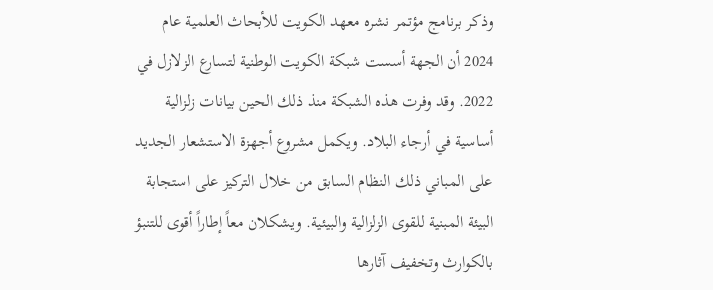وذكر برنامج مؤتمر نشره معهد الكويت للأبحاث العلمية عام 2024 أن الجهة أسست شبكة الكويت الوطنية لتسارع الزلازل في 2022. وقد وفرت هذه الشبكة منذ ذلك الحين بيانات زلزالية أساسية في أرجاء البلاد. ويكمل مشروع أجهزة الاستشعار الجديد على المباني ذلك النظام السابق من خلال التركيز على استجابة البيئة المبنية للقوى الزلزالية والبيئية. ويشكلان معاً إطاراً أقوى للتنبؤ بالكوارث وتخفيف آثارها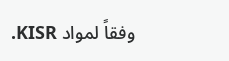وفقاً لمواد KISR.